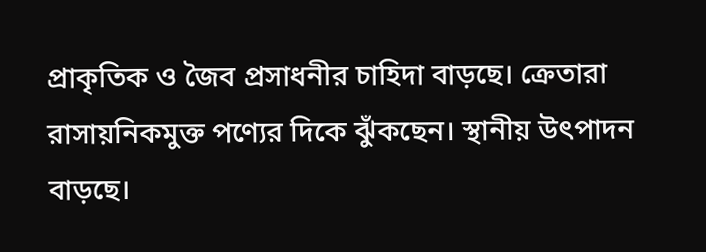প্রাকৃতিক ও জৈব প্রসাধনীর চাহিদা বাড়ছে। ক্রেতারা রাসায়নিকমুক্ত পণ্যের দিকে ঝুঁকছেন। স্থানীয় উৎপাদন বাড়ছে।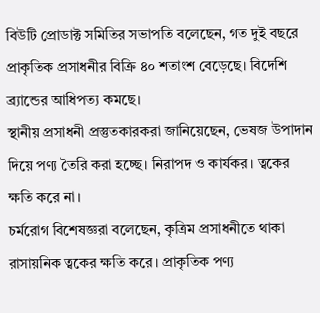বিউটি প্রোডাক্ট সমিতির সভাপতি বলেছেন, গত দুই বছরে প্রাকৃতিক প্রসাধনীর বিক্রি ৪০ শতাংশ বেড়েছে। বিদেশি ব্র্যান্ডের আধিপত্য কমছে।
স্থানীয় প্রসাধনী প্রস্তুতকারকরা জানিয়েছেন, ভেষজ উপাদান দিয়ে পণ্য তৈরি করা হচ্ছে। নিরাপদ ও কার্যকর। ত্বকের ক্ষতি করে না।
চর্মরোগ বিশেষজ্ঞরা বলেছেন, কৃত্রিম প্রসাধনীতে থাকা রাসায়নিক ত্বকের ক্ষতি করে। প্রাকৃতিক পণ্য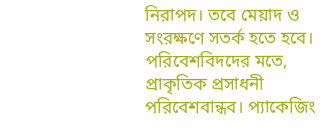নিরাপদ। তবে মেয়াদ ও সংরক্ষণে সতর্ক হতে হবে।
পরিবেশবিদদের মতে, প্রাকৃতিক প্রসাধনী পরিবেশবান্ধব। প্যাকেজিং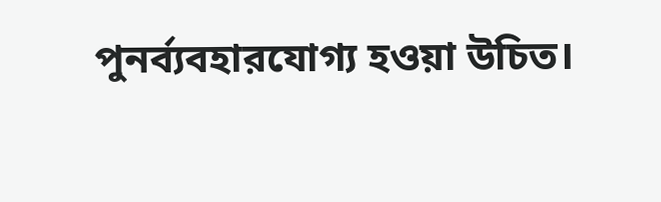পুনর্ব্যবহারযোগ্য হওয়া উচিত।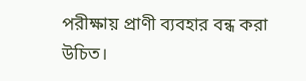পরীক্ষায় প্রাণী ব্যবহার বন্ধ করা উচিত।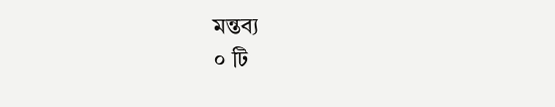মন্তব্য
০ টি